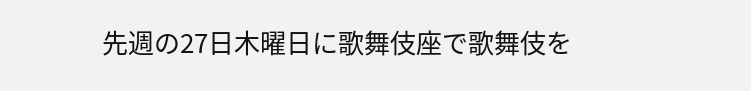先週の27日木曜日に歌舞伎座で歌舞伎を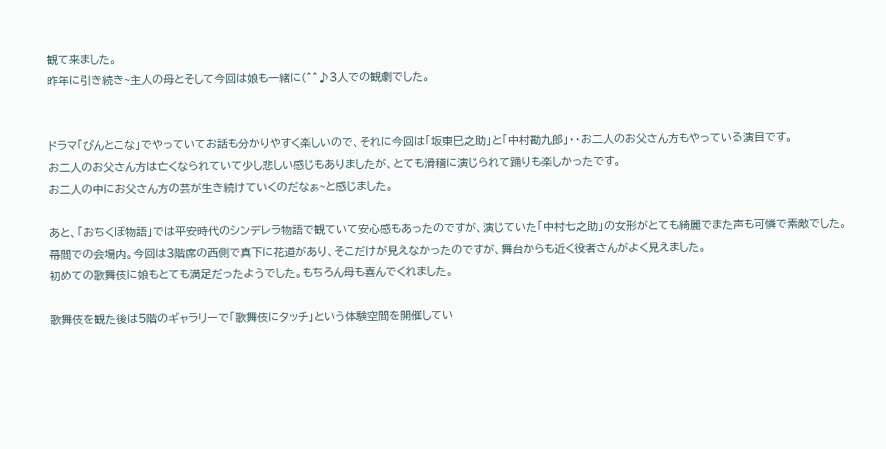観て来ました。
昨年に引き続き~主人の母とそして今回は娘も一緒に(^^♪3人での観劇でした。


ドラマ「ぴんとこな」でやっていてお話も分かりやすく楽しいので、それに今回は「坂東巳之助」と「中村勘九郎」・・お二人のお父さん方もやっている演目です。
お二人のお父さん方は亡くなられていて少し悲しい感じもありましたが、とても滑稽に演じられて踊りも楽しかったです。
お二人の中にお父さん方の芸が生き続けていくのだなぁ~と感じました。

あと、「おちくぼ物語」では平安時代のシンデレラ物語で観ていて安心感もあったのですが、演じていた「中村七之助」の女形がとても綺麗でまた声も可憐で素敵でした。
幕間での会場内。今回は3階席の西側で真下に花道があり、そこだけが見えなかったのですが、舞台からも近く役者さんがよく見えました。
初めての歌舞伎に娘もとても満足だったようでした。もちろん母も喜んでくれました。

歌舞伎を観た後は5階のギャラリーで「歌舞伎にタッチ」という体験空間を開催してい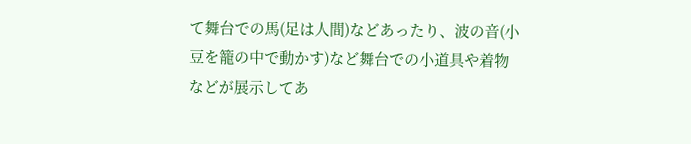て舞台での馬(足は人間)などあったり、波の音(小豆を籠の中で動かす)など舞台での小道具や着物などが展示してあ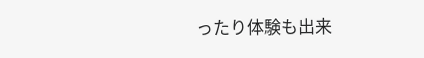ったり体験も出来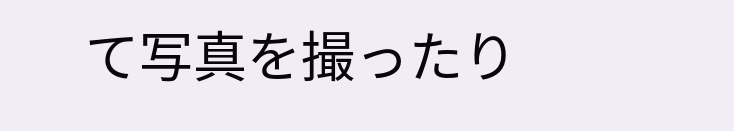て写真を撮ったり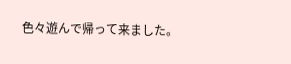色々遊んで帰って来ました。